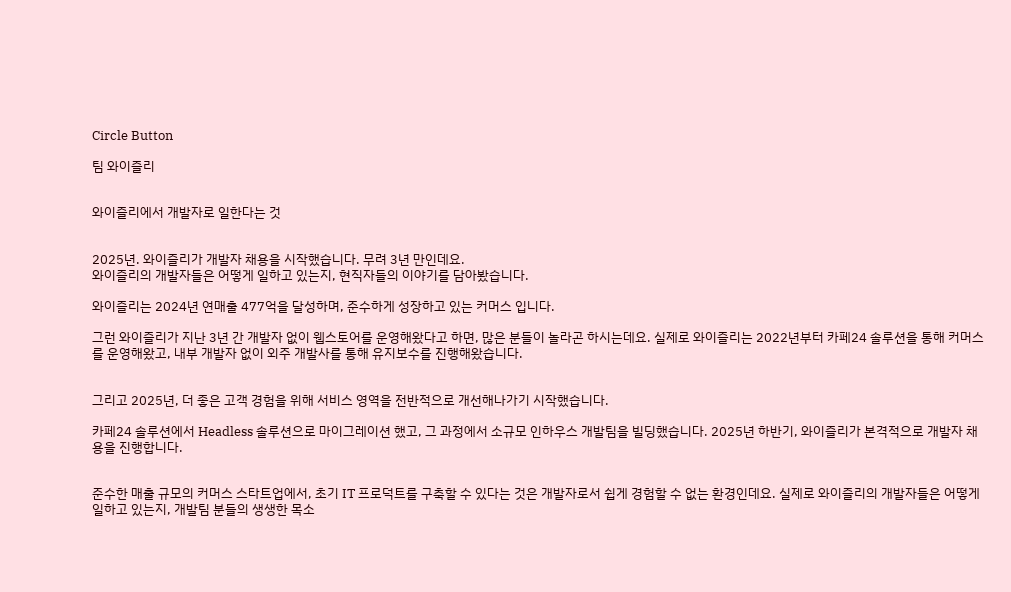Circle Button

팀 와이즐리


와이즐리에서 개발자로 일한다는 것


2025년. 와이즐리가 개발자 채용을 시작했습니다. 무려 3년 만인데요.
와이즐리의 개발자들은 어떻게 일하고 있는지, 현직자들의 이야기를 담아봤습니다.

와이즐리는 2024년 연매출 477억을 달성하며, 준수하게 성장하고 있는 커머스 입니다.

그런 와이즐리가 지난 3년 간 개발자 없이 웹스토어를 운영해왔다고 하면, 많은 분들이 놀라곤 하시는데요. 실제로 와이즐리는 2022년부터 카페24 솔루션을 통해 커머스를 운영해왔고, 내부 개발자 없이 외주 개발사를 통해 유지보수를 진행해왔습니다.


그리고 2025년, 더 좋은 고객 경험을 위해 서비스 영역을 전반적으로 개선해나가기 시작했습니다.

카페24 솔루션에서 Headless 솔루션으로 마이그레이션 했고, 그 과정에서 소규모 인하우스 개발팀을 빌딩했습니다. 2025년 하반기, 와이즐리가 본격적으로 개발자 채용을 진행합니다.


준수한 매출 규모의 커머스 스타트업에서, 초기 IT 프로덕트를 구축할 수 있다는 것은 개발자로서 쉽게 경험할 수 없는 환경인데요. 실제로 와이즐리의 개발자들은 어떻게 일하고 있는지, 개발팀 분들의 생생한 목소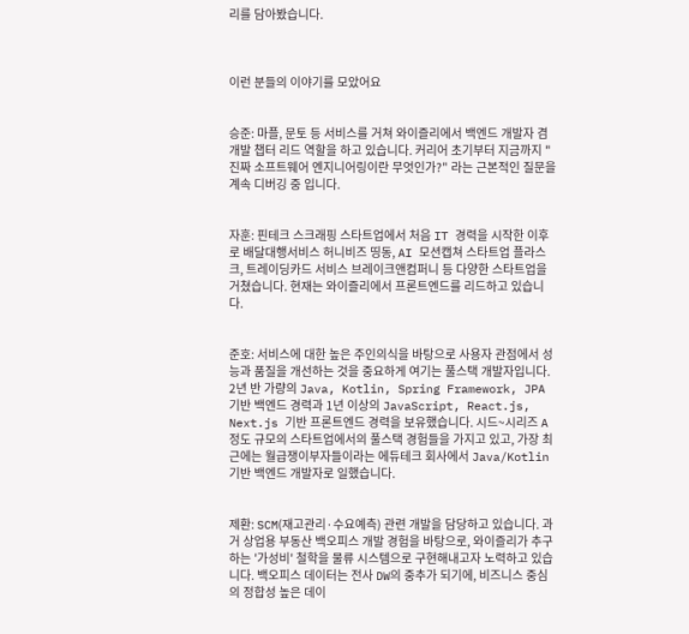리를 담아봤습니다.



이런 분들의 이야기를 모았어요


승준: 마플, 문토 등 서비스를 거쳐 와이즐리에서 백엔드 개발자 겸 개발 챕터 리드 역할을 하고 있습니다. 커리어 초기부터 지금까지 "진짜 소프트웨어 엔지니어링이란 무엇인가?" 라는 근본적인 질문을 계속 디버깅 중 입니다.


자훈: 핀테크 스크래핑 스타트업에서 처음 IT 경력을 시작한 이후로 배달대행서비스 허니비즈 띵동, AI 모션캡쳐 스타트업 플라스크, 트레이딩카드 서비스 브레이크앤컴퍼니 등 다양한 스타트업을 거쳤습니다. 현재는 와이즐리에서 프론트엔드를 리드하고 있습니다.


준호: 서비스에 대한 높은 주인의식을 바탕으로 사용자 관점에서 성능과 품질을 개선하는 것을 중요하게 여기는 풀스택 개발자입니다. 2년 반 가량의 Java, Kotlin, Spring Framework, JPA 기반 백엔드 경력과 1년 이상의 JavaScript, React.js, Next.js 기반 프론트엔드 경력을 보유했습니다. 시드~시리즈 A 정도 규모의 스타트업에서의 풀스택 경험들을 가지고 있고, 가장 최근에는 월급쟁이부자들이라는 에듀테크 회사에서 Java/Kotlin 기반 백엔드 개발자로 일했습니다.


제환: SCM(재고관리·수요예측) 관련 개발을 담당하고 있습니다. 과거 상업용 부동산 백오피스 개발 경험을 바탕으로, 와이즐리가 추구하는 '가성비' 철학을 물류 시스템으로 구현해내고자 노력하고 있습니다. 백오피스 데이터는 전사 DW의 중추가 되기에, 비즈니스 중심의 정합성 높은 데이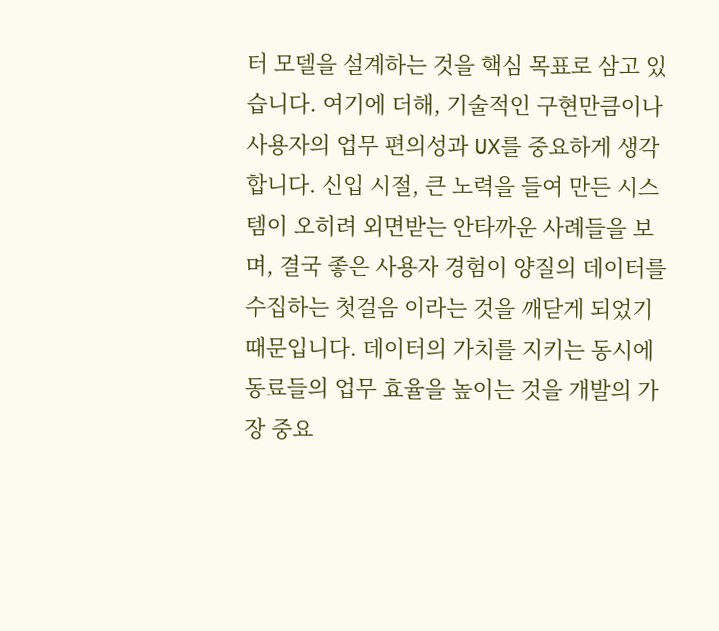터 모델을 설계하는 것을 핵심 목표로 삼고 있습니다. 여기에 더해, 기술적인 구현만큼이나 사용자의 업무 편의성과 UX를 중요하게 생각합니다. 신입 시절, 큰 노력을 들여 만든 시스템이 오히려 외면받는 안타까운 사례들을 보며, 결국 좋은 사용자 경험이 양질의 데이터를 수집하는 첫걸음 이라는 것을 깨닫게 되었기 때문입니다. 데이터의 가치를 지키는 동시에 동료들의 업무 효율을 높이는 것을 개발의 가장 중요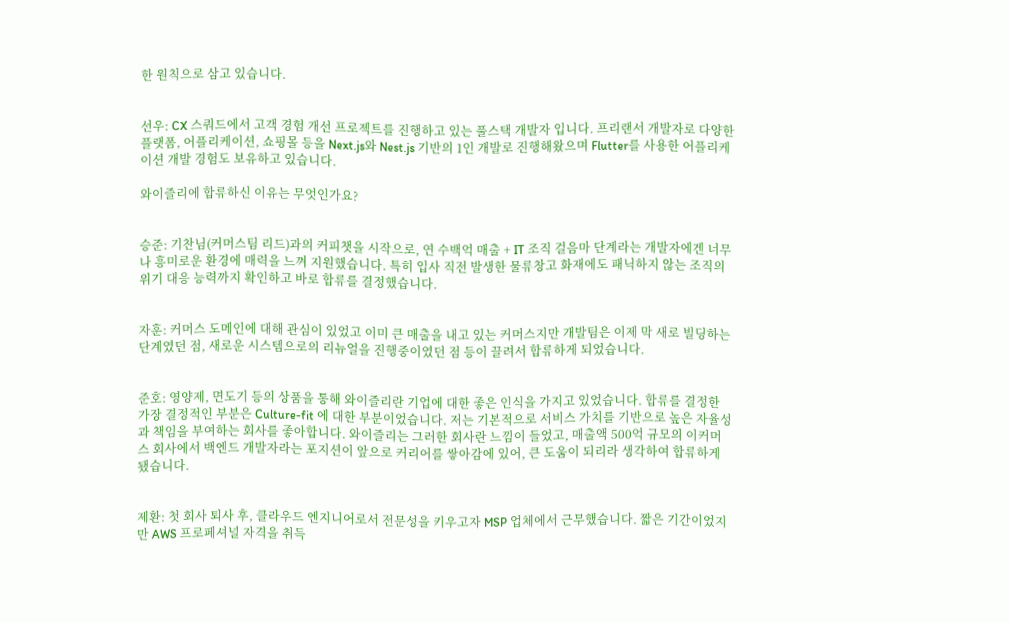한 원칙으로 삼고 있습니다.


선우: CX 스쿼드에서 고객 경험 개선 프로젝트를 진행하고 있는 풀스택 개발자 입니다. 프리랜서 개발자로 다양한 플랫폼, 어플리케이션, 쇼핑몰 등을 Next.js와 Nest.js 기반의 1인 개발로 진행해왔으며 Flutter를 사용한 어플리케이션 개발 경험도 보유하고 있습니다.

와이즐리에 합류하신 이유는 무엇인가요?


승준: 기찬님(커머스팀 리드)과의 커피챗을 시작으로, 연 수백억 매출 + IT 조직 걸음마 단계라는 개발자에겐 너무나 흥미로운 환경에 매력을 느껴 지원했습니다. 특히 입사 직전 발생한 물류창고 화재에도 패닉하지 않는 조직의 위기 대응 능력까지 확인하고 바로 합류를 결정했습니다.


자훈: 커머스 도메인에 대해 관심이 있었고 이미 큰 매출을 내고 있는 커머스지만 개발팀은 이제 막 새로 빌딩하는 단계였던 점, 새로운 시스템으로의 리뉴얼을 진행중이였던 점 등이 끌려서 합류하게 되었습니다.


준호: 영양제, 면도기 등의 상품을 통해 와이즐리란 기업에 대한 좋은 인식을 가지고 있었습니다. 합류를 결정한 가장 결정적인 부분은 Culture-fit 에 대한 부분이었습니다. 저는 기본적으로 서비스 가치를 기반으로 높은 자율성과 책임을 부여하는 회사를 좋아합니다. 와이즐리는 그러한 회사란 느낌이 들었고, 매출액 500억 규모의 이커머스 회사에서 백엔드 개발자라는 포지션이 앞으로 커리어를 쌓아감에 있어, 큰 도움이 되리라 생각하여 합류하게 됐습니다.


제환: 첫 회사 퇴사 후, 클라우드 엔지니어로서 전문성을 키우고자 MSP 업체에서 근무했습니다. 짧은 기간이었지만 AWS 프로페셔널 자격을 취득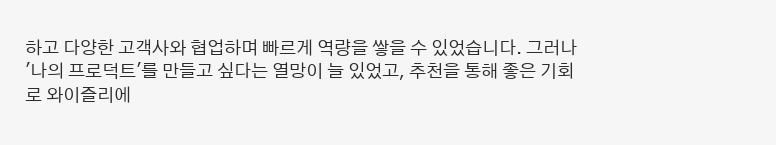하고 다양한 고객사와 협업하며 빠르게 역량을 쌓을 수 있었습니다. 그러나 '나의 프로덕트'를 만들고 싶다는 열망이 늘 있었고, 추천을 통해 좋은 기회로 와이즐리에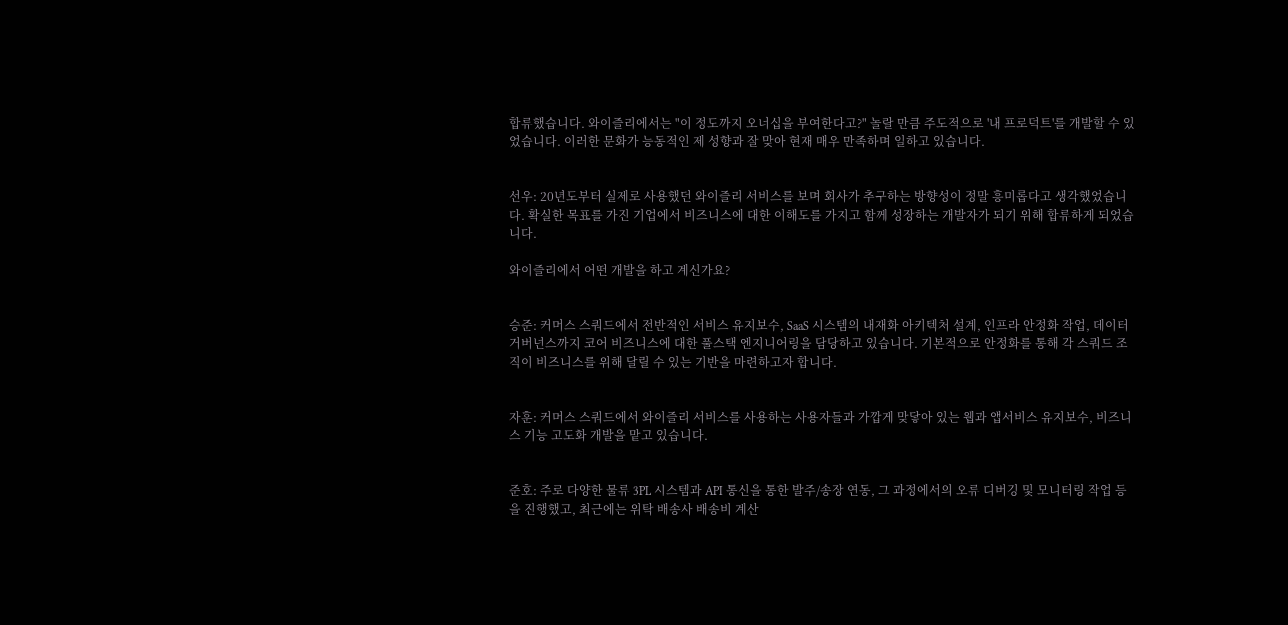합류했습니다. 와이즐리에서는 "이 정도까지 오너십을 부여한다고?" 놀랄 만큼 주도적으로 '내 프로덕트'를 개발할 수 있었습니다. 이러한 문화가 능동적인 제 성향과 잘 맞아 현재 매우 만족하며 일하고 있습니다.


선우: 20년도부터 실제로 사용했던 와이즐리 서비스를 보며 회사가 추구하는 방향성이 정말 흥미롭다고 생각했었습니다. 확실한 목표를 가진 기업에서 비즈니스에 대한 이해도를 가지고 함께 성장하는 개발자가 되기 위해 합류하게 되었습니다.

와이즐리에서 어떤 개발을 하고 계신가요?


승준: 커머스 스쿼드에서 전반적인 서비스 유지보수, SaaS 시스템의 내재화 아키텍처 설계, 인프라 안정화 작업, 데이터 거버넌스까지 코어 비즈니스에 대한 풀스택 엔지니어링을 담당하고 있습니다. 기본적으로 안정화를 통해 각 스쿼드 조직이 비즈니스를 위해 달릴 수 있는 기반을 마련하고자 합니다.


자훈: 커머스 스쿼드에서 와이즐리 서비스를 사용하는 사용자들과 가깝게 맞닿아 있는 웹과 앱서비스 유지보수, 비즈니스 기능 고도화 개발을 맡고 있습니다.


준호: 주로 다양한 물류 3PL 시스템과 API 통신을 통한 발주/송장 연동, 그 과정에서의 오류 디버깅 및 모니터링 작업 등을 진행했고, 최근에는 위탁 배송사 배송비 계산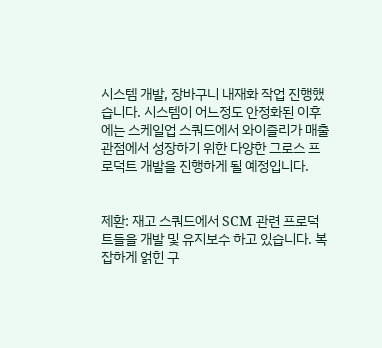시스템 개발, 장바구니 내재화 작업 진행했습니다. 시스템이 어느정도 안정화된 이후에는 스케일업 스쿼드에서 와이즐리가 매출 관점에서 성장하기 위한 다양한 그로스 프로덕트 개발을 진행하게 될 예정입니다.


제환: 재고 스쿼드에서 SCM 관련 프로덕트들을 개발 및 유지보수 하고 있습니다. 복잡하게 얽힌 구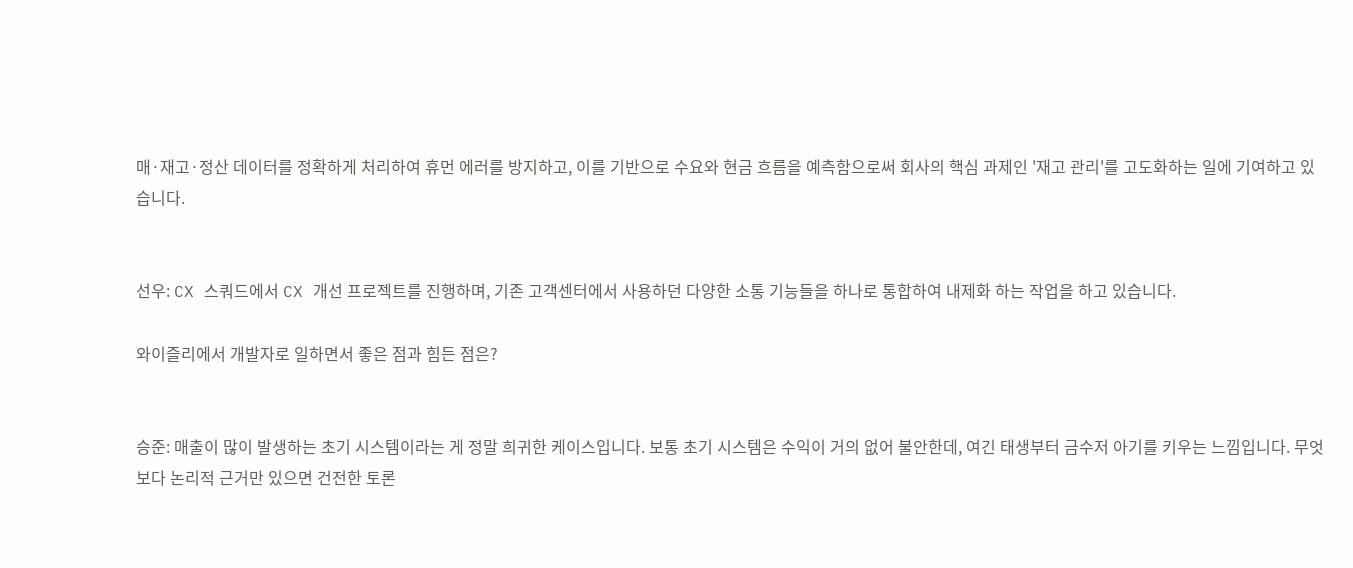매·재고·정산 데이터를 정확하게 처리하여 휴먼 에러를 방지하고, 이를 기반으로 수요와 현금 흐름을 예측함으로써 회사의 핵심 과제인 '재고 관리'를 고도화하는 일에 기여하고 있습니다.


선우: CX 스쿼드에서 CX 개선 프로젝트를 진행하며, 기존 고객센터에서 사용하던 다양한 소통 기능들을 하나로 통합하여 내제화 하는 작업을 하고 있습니다.

와이즐리에서 개발자로 일하면서 좋은 점과 힘든 점은?


승준: 매출이 많이 발생하는 초기 시스템이라는 게 정말 희귀한 케이스입니다. 보통 초기 시스템은 수익이 거의 없어 불안한데, 여긴 태생부터 금수저 아기를 키우는 느낌입니다. 무엇보다 논리적 근거만 있으면 건전한 토론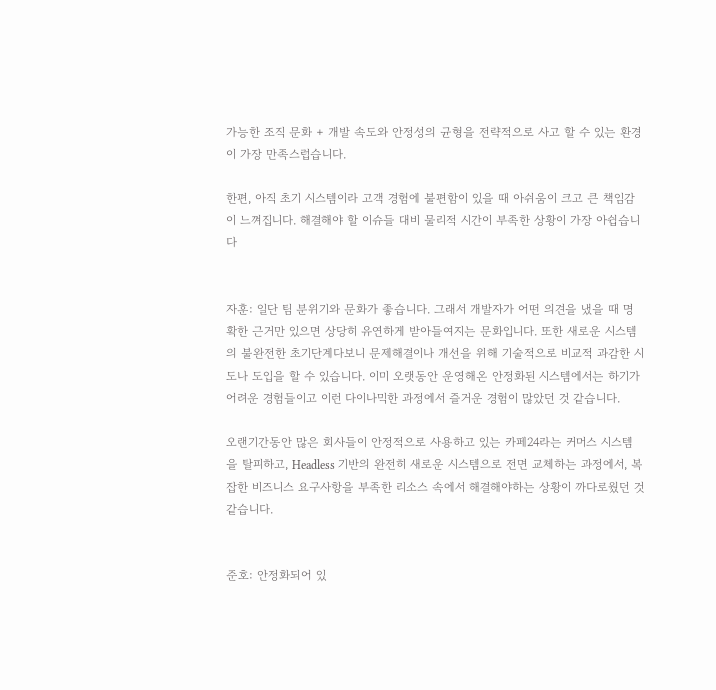가능한 조직 문화 + 개발 속도와 안정성의 균형을 전략적으로 사고 할 수 있는 환경이 가장 만족스럽습니다.

한편, 아직 초기 시스템이라 고객 경험에 불편함이 있을 때 아쉬움이 크고 큰 책임감이 느껴집니다. 해결해야 할 이슈들 대비 물리적 시간이 부족한 상황이 가장 아쉽습니다


자훈: 일단 팀 분위기와 문화가 좋습니다. 그래서 개발자가 어떤 의견을 냈을 때 명확한 근거만 있으면 상당히 유연하게 받아들여지는 문화입니다. 또한 새로운 시스템의 불완전한 초기단계다보니 문제해결이나 개선을 위해 기술적으로 비교적 과감한 시도나 도입을 할 수 있습니다. 이미 오랫동안 운영해온 안정화된 시스템에서는 하기가 어려운 경험들이고 이런 다이나믹한 과정에서 즐거운 경험이 많았던 것 같습니다.

오랜기간동안 많은 회사들이 안정적으로 사용하고 있는 카페24라는 커머스 시스템을 탈피하고, Headless 기반의 완전히 새로운 시스템으로 전면 교체하는 과정에서, 복잡한 비즈니스 요구사항을 부족한 리소스 속에서 해결해야하는 상황이 까다로웠던 것 같습니다.


준호: 안정화되어 있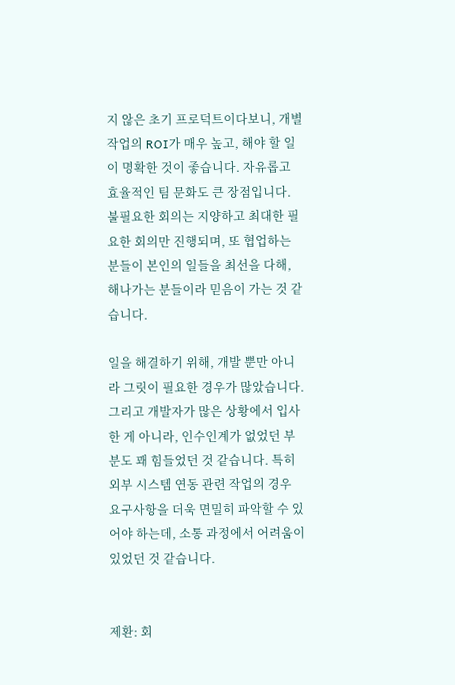지 않은 초기 프로덕트이다보니, 개별 작업의 ROI가 매우 높고, 해야 할 일이 명확한 것이 좋습니다. 자유롭고 효율적인 팀 문화도 큰 장점입니다. 불필요한 회의는 지양하고 최대한 필요한 회의만 진행되며, 또 협업하는 분들이 본인의 일들을 최선을 다해, 해나가는 분들이라 믿음이 가는 것 같습니다.

일을 해결하기 위해, 개발 뿐만 아니라 그릿이 필요한 경우가 많았습니다. 그리고 개발자가 많은 상황에서 입사한 게 아니라, 인수인계가 없었던 부분도 꽤 힘들었던 것 같습니다. 특히 외부 시스템 연동 관련 작업의 경우 요구사항을 더욱 면밀히 파악할 수 있어야 하는데, 소통 과정에서 어려움이 있었던 것 같습니다.


제환: 회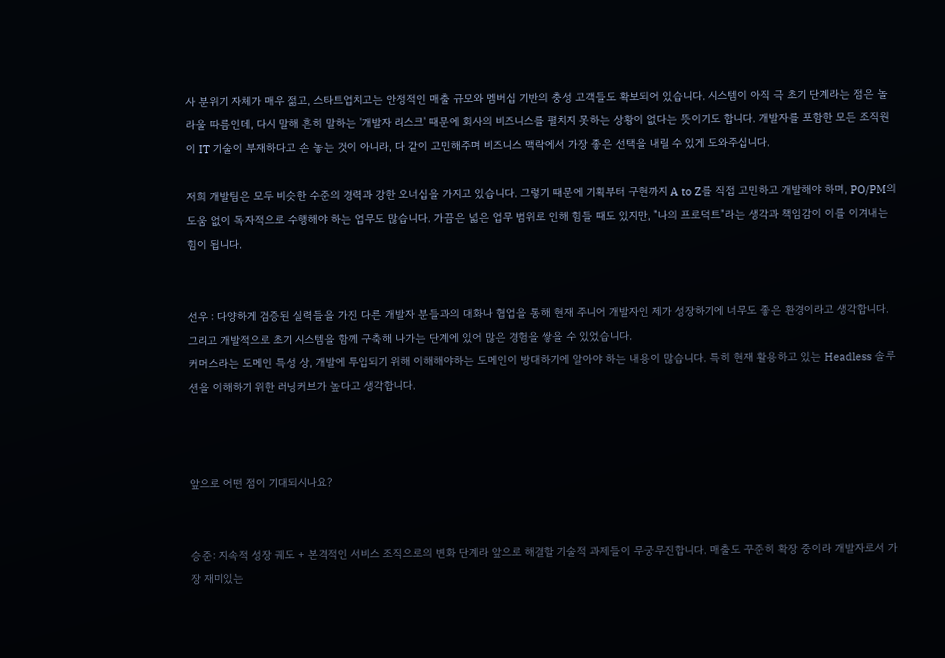사 분위기 자체가 매우 젊고, 스타트업치고는 안정적인 매출 규모와 멤버십 기반의 충성 고객들도 확보되어 있습니다. 시스템이 아직 극 초기 단계라는 점은 놀라울 따름인데, 다시 말해 흔히 말하는 '개발자 리스크' 때문에 회사의 비즈니스를 펼치지 못하는 상황이 없다는 뜻이기도 합니다. 개발자를 포함한 모든 조직원이 IT 기술이 부재하다고 손 놓는 것이 아니라, 다 같이 고민해주며 비즈니스 맥락에서 가장 좋은 선택을 내릴 수 있게 도와주십니다.

저희 개발팀은 모두 비슷한 수준의 경력과 강한 오너십을 가지고 있습니다. 그렇기 때문에 기획부터 구현까지 A to Z를 직접 고민하고 개발해야 하며, PO/PM의 도움 없이 독자적으로 수행해야 하는 업무도 많습니다. 가끔은 넓은 업무 범위로 인해 힘들 때도 있지만, "나의 프로덕트"라는 생각과 책임감이 이를 이겨내는 힘이 됩니다.


선우 : 다양하게 검증된 실력들을 가진 다른 개발자 분들과의 대화나 협업을 통해 현재 주니어 개발자인 제가 성장하기에 너무도 좋은 환경이라고 생각합니다. 그리고 개발적으로 초기 시스템을 함께 구축해 나가는 단계에 있어 많은 경험을 쌓을 수 있었습니다.
커머스라는 도메인 특성 상, 개발에 투입되기 위해 이해해야하는 도메인이 방대하기에 알아야 하는 내용이 많습니다. 특히 현재 활용하고 있는 Headless 솔루션을 이해하기 위한 러닝커브가 높다고 생각합니다.



앞으로 어떤 점이 기대되시나요?


승준: 지속적 성장 궤도 + 본격적인 서비스 조직으로의 변화 단계라 앞으로 해결할 기술적 과제들이 무궁무진합니다. 매출도 꾸준히 확장 중이라 개발자로서 가장 재미있는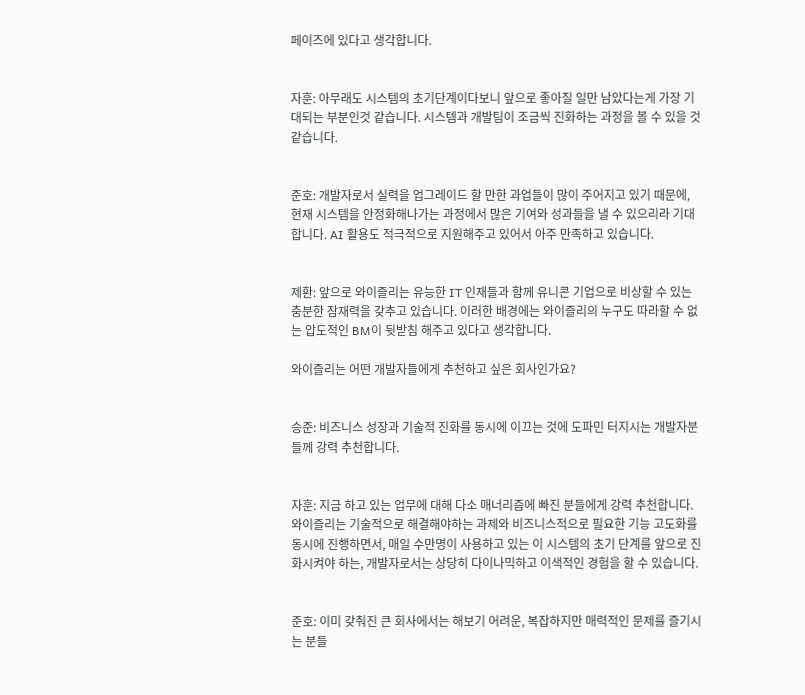페이즈에 있다고 생각합니다.


자훈: 아무래도 시스템의 초기단계이다보니 앞으로 좋아질 일만 남았다는게 가장 기대되는 부분인것 같습니다. 시스템과 개발팀이 조금씩 진화하는 과정을 볼 수 있을 것 같습니다.


준호: 개발자로서 실력을 업그레이드 할 만한 과업들이 많이 주어지고 있기 때문에, 현재 시스템을 안정화해나가는 과정에서 많은 기여와 성과들을 낼 수 있으리라 기대합니다. AI 활용도 적극적으로 지원해주고 있어서 아주 만족하고 있습니다.


제환: 앞으로 와이즐리는 유능한 IT 인재들과 함께 유니콘 기업으로 비상할 수 있는 충분한 잠재력을 갖추고 있습니다. 이러한 배경에는 와이즐리의 누구도 따라할 수 없는 압도적인 BM이 뒷받침 해주고 있다고 생각합니다.

와이즐리는 어떤 개발자들에게 추천하고 싶은 회사인가요?


승준: 비즈니스 성장과 기술적 진화를 동시에 이끄는 것에 도파민 터지시는 개발자분들께 강력 추천합니다.


자훈: 지금 하고 있는 업무에 대해 다소 매너리즘에 빠진 분들에게 강력 추천합니다. 와이즐리는 기술적으로 해결해야하는 과제와 비즈니스적으로 필요한 기능 고도화를 동시에 진행하면서, 매일 수만명이 사용하고 있는 이 시스템의 초기 단계를 앞으로 진화시켜야 하는, 개발자로서는 상당히 다이나믹하고 이색적인 경험을 할 수 있습니다.


준호: 이미 갖춰진 큰 회사에서는 해보기 어려운, 복잡하지만 매력적인 문제를 즐기시는 분들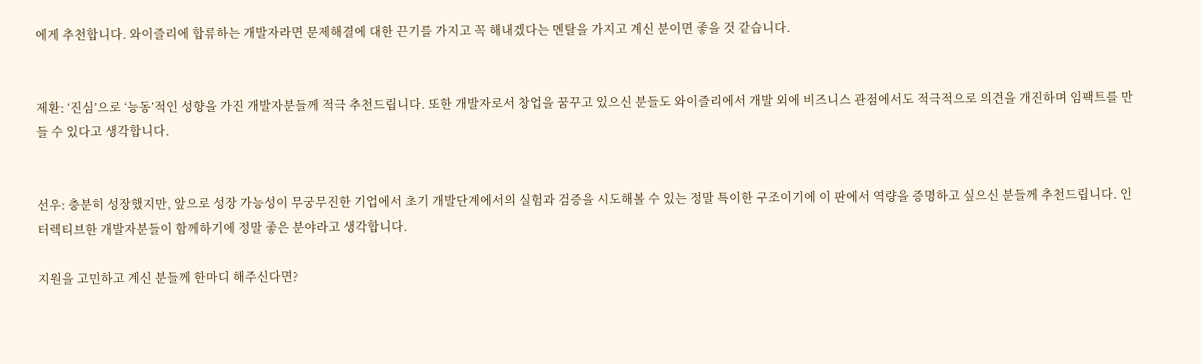에게 추천합니다. 와이즐리에 합류하는 개발자라면 문제해결에 대한 끈기를 가지고 꼭 해내겠다는 멘탈을 가지고 계신 분이면 좋을 것 같습니다.


제환: ‘진심’으로 ‘능동’적인 성향을 가진 개발자분들께 적극 추천드립니다. 또한 개발자로서 창업을 꿈꾸고 있으신 분들도 와이즐리에서 개발 외에 비즈니스 관점에서도 적극적으로 의견을 개진하며 임팩트를 만들 수 있다고 생각합니다.


선우: 충분히 성장했지만, 앞으로 성장 가능성이 무궁무진한 기업에서 초기 개발단계에서의 실험과 검증을 시도해볼 수 있는 정말 특이한 구조이기에 이 판에서 역량을 증명하고 싶으신 분들께 추천드립니다. 인터렉티브한 개발자분들이 함께하기에 정말 좋은 분야라고 생각합니다.

지원을 고민하고 계신 분들께 한마디 해주신다면?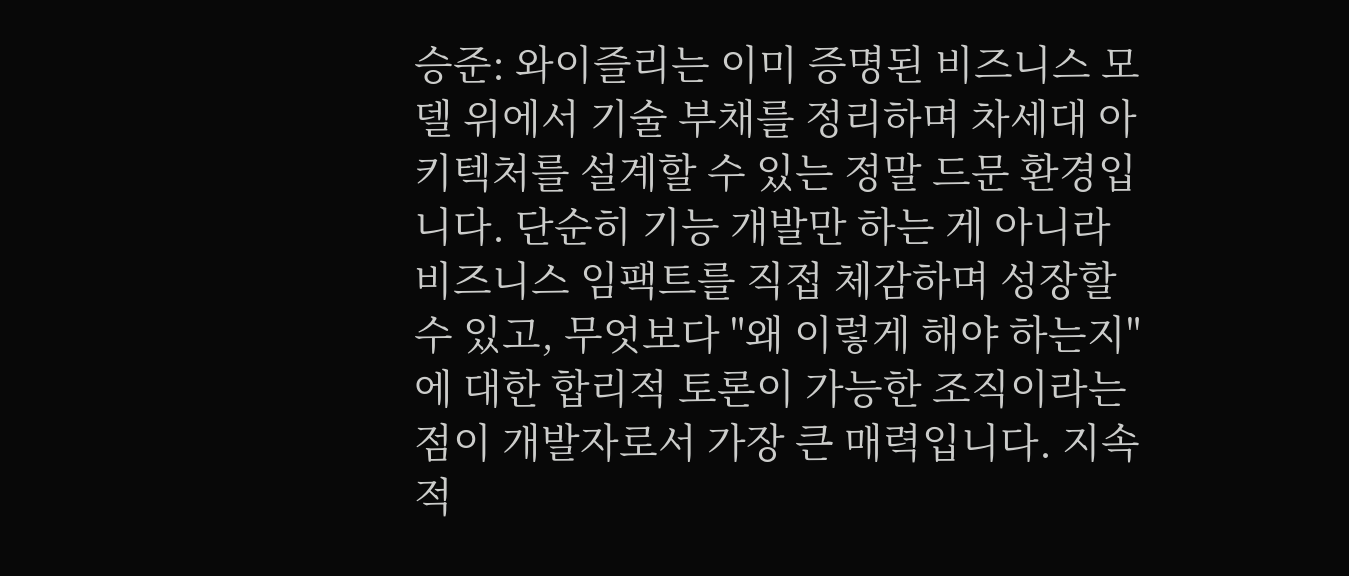승준: 와이즐리는 이미 증명된 비즈니스 모델 위에서 기술 부채를 정리하며 차세대 아키텍처를 설계할 수 있는 정말 드문 환경입니다. 단순히 기능 개발만 하는 게 아니라 비즈니스 임팩트를 직접 체감하며 성장할 수 있고, 무엇보다 "왜 이렇게 해야 하는지"에 대한 합리적 토론이 가능한 조직이라는 점이 개발자로서 가장 큰 매력입니다. 지속적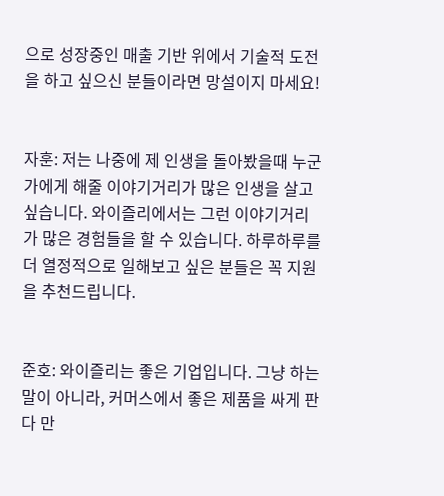으로 성장중인 매출 기반 위에서 기술적 도전을 하고 싶으신 분들이라면 망설이지 마세요!


자훈: 저는 나중에 제 인생을 돌아봤을때 누군가에게 해줄 이야기거리가 많은 인생을 살고 싶습니다. 와이즐리에서는 그런 이야기거리가 많은 경험들을 할 수 있습니다. 하루하루를 더 열정적으로 일해보고 싶은 분들은 꼭 지원을 추천드립니다.


준호: 와이즐리는 좋은 기업입니다. 그냥 하는 말이 아니라, 커머스에서 좋은 제품을 싸게 판다 만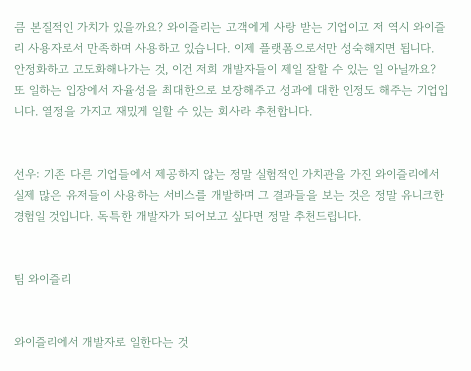큼 본질적인 가치가 있을까요? 와이즐리는 고객에게 사랑 받는 기업이고 저 역시 와이즐리 사용자로서 만족하며 사용하고 있습니다. 이제 플랫폼으로서만 성숙해지면 됩니다. 안정화하고 고도화해나가는 것, 이건 저희 개발자들이 제일 잘할 수 있는 일 아닐까요? 또 일하는 입장에서 자율성을 최대한으로 보장해주고 성과에 대한 인정도 해주는 기업입니다. 열정을 가지고 재밌게 일할 수 있는 회사라 추천합니다.


선우: 기존 다른 기업들에서 제공하지 않는 정말 실험적인 가치관을 가진 와이즐리에서 실제 많은 유저들이 사용하는 서비스를 개발하며 그 결과들을 보는 것은 정말 유니크한 경험일 것입니다. 독특한 개발자가 되어보고 싶다면 정말 추천드립니다.


팀 와이즐리


와이즐리에서 개발자로 일한다는 것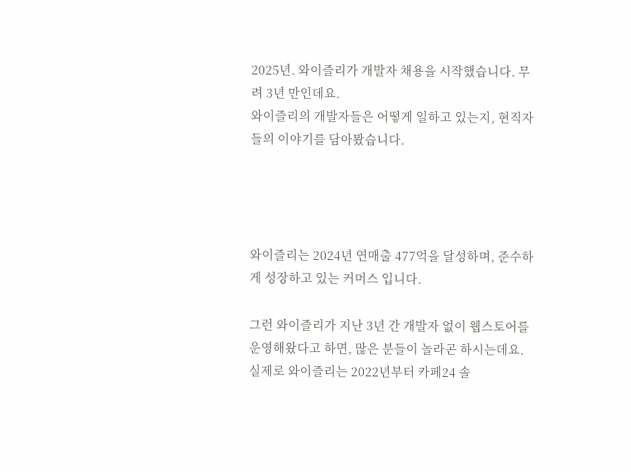2025년. 와이즐리가 개발자 채용을 시작했습니다. 무려 3년 만인데요.
와이즐리의 개발자들은 어떻게 일하고 있는지, 현직자들의 이야기를 담아봤습니다.




와이즐리는 2024년 연매출 477억을 달성하며, 준수하게 성장하고 있는 커머스 입니다.

그런 와이즐리가 지난 3년 간 개발자 없이 웹스토어를 운영해왔다고 하면, 많은 분들이 놀라곤 하시는데요. 실제로 와이즐리는 2022년부터 카페24 솔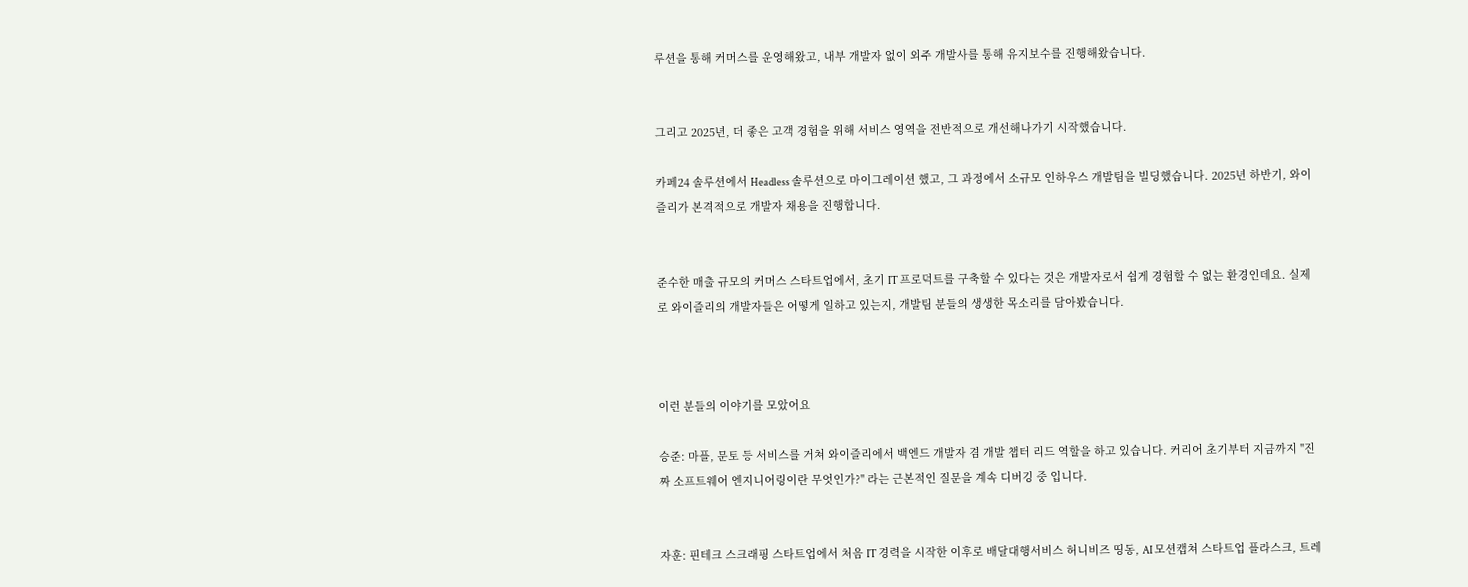루션을 통해 커머스를 운영해왔고, 내부 개발자 없이 외주 개발사를 통해 유지보수를 진행해왔습니다.


그리고 2025년, 더 좋은 고객 경험을 위해 서비스 영역을 전반적으로 개선해나가기 시작했습니다.

카페24 솔루션에서 Headless 솔루션으로 마이그레이션 했고, 그 과정에서 소규모 인하우스 개발팀을 빌딩했습니다. 2025년 하반기, 와이즐리가 본격적으로 개발자 채용을 진행합니다.


준수한 매출 규모의 커머스 스타트업에서, 초기 IT 프로덕트를 구축할 수 있다는 것은 개발자로서 쉽게 경험할 수 없는 환경인데요. 실제로 와이즐리의 개발자들은 어떻게 일하고 있는지, 개발팀 분들의 생생한 목소리를 담아봤습니다.



이런 분들의 이야기를 모았어요

승준: 마플, 문토 등 서비스를 거쳐 와이즐리에서 백엔드 개발자 겸 개발 챕터 리드 역할을 하고 있습니다. 커리어 초기부터 지금까지 "진짜 소프트웨어 엔지니어링이란 무엇인가?" 라는 근본적인 질문을 계속 디버깅 중 입니다.


자훈: 핀테크 스크래핑 스타트업에서 처음 IT 경력을 시작한 이후로 배달대행서비스 허니비즈 띵동, AI 모션캡쳐 스타트업 플라스크, 트레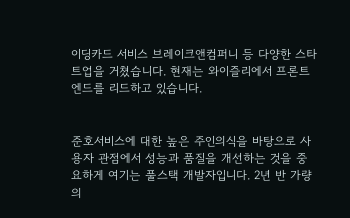이딩카드 서비스 브레이크앤컴퍼니 등 다양한 스타트업을 거쳤습니다. 현재는 와이즐리에서 프론트엔드를 리드하고 있습니다.


준호서비스에 대한 높은 주인의식을 바탕으로 사용자 관점에서 성능과 품질을 개선하는 것을 중요하게 여기는 풀스택 개발자입니다. 2년 반 가량의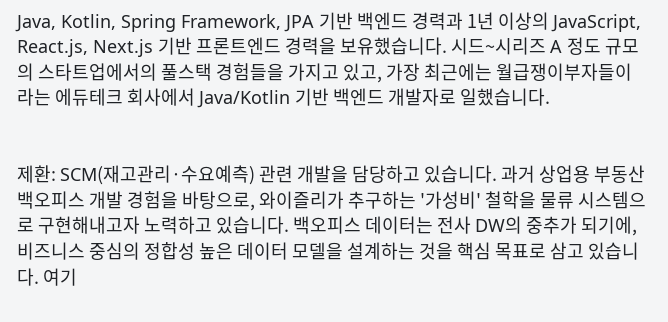Java, Kotlin, Spring Framework, JPA 기반 백엔드 경력과 1년 이상의 JavaScript, React.js, Next.js 기반 프론트엔드 경력을 보유했습니다. 시드~시리즈 A 정도 규모의 스타트업에서의 풀스택 경험들을 가지고 있고, 가장 최근에는 월급쟁이부자들이라는 에듀테크 회사에서 Java/Kotlin 기반 백엔드 개발자로 일했습니다.


제환: SCM(재고관리·수요예측) 관련 개발을 담당하고 있습니다. 과거 상업용 부동산 백오피스 개발 경험을 바탕으로, 와이즐리가 추구하는 '가성비' 철학을 물류 시스템으로 구현해내고자 노력하고 있습니다. 백오피스 데이터는 전사 DW의 중추가 되기에, 비즈니스 중심의 정합성 높은 데이터 모델을 설계하는 것을 핵심 목표로 삼고 있습니다. 여기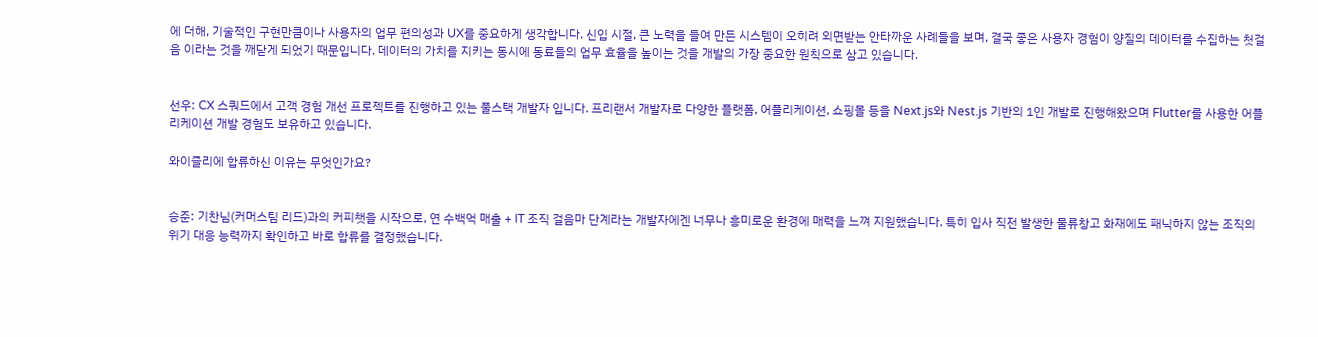에 더해, 기술적인 구현만큼이나 사용자의 업무 편의성과 UX를 중요하게 생각합니다. 신입 시절, 큰 노력을 들여 만든 시스템이 오히려 외면받는 안타까운 사례들을 보며, 결국 좋은 사용자 경험이 양질의 데이터를 수집하는 첫걸음 이라는 것을 깨닫게 되었기 때문입니다. 데이터의 가치를 지키는 동시에 동료들의 업무 효율을 높이는 것을 개발의 가장 중요한 원칙으로 삼고 있습니다.


선우: CX 스쿼드에서 고객 경험 개선 프로젝트를 진행하고 있는 풀스택 개발자 입니다. 프리랜서 개발자로 다양한 플랫폼, 어플리케이션, 쇼핑몰 등을 Next.js와 Nest.js 기반의 1인 개발로 진행해왔으며 Flutter를 사용한 어플리케이션 개발 경험도 보유하고 있습니다.

와이즐리에 합류하신 이유는 무엇인가요?


승준: 기찬님(커머스팀 리드)과의 커피챗을 시작으로, 연 수백억 매출 + IT 조직 걸음마 단계라는 개발자에겐 너무나 흥미로운 환경에 매력을 느껴 지원했습니다. 특히 입사 직전 발생한 물류창고 화재에도 패닉하지 않는 조직의 위기 대응 능력까지 확인하고 바로 합류를 결정했습니다.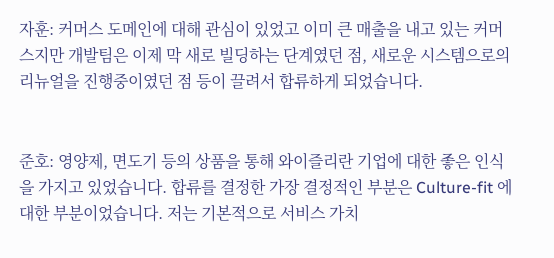자훈: 커머스 도메인에 대해 관심이 있었고 이미 큰 매출을 내고 있는 커머스지만 개발팀은 이제 막 새로 빌딩하는 단계였던 점, 새로운 시스템으로의 리뉴얼을 진행중이였던 점 등이 끌려서 합류하게 되었습니다.


준호: 영양제, 면도기 등의 상품을 통해 와이즐리란 기업에 대한 좋은 인식을 가지고 있었습니다. 합류를 결정한 가장 결정적인 부분은 Culture-fit 에 대한 부분이었습니다. 저는 기본적으로 서비스 가치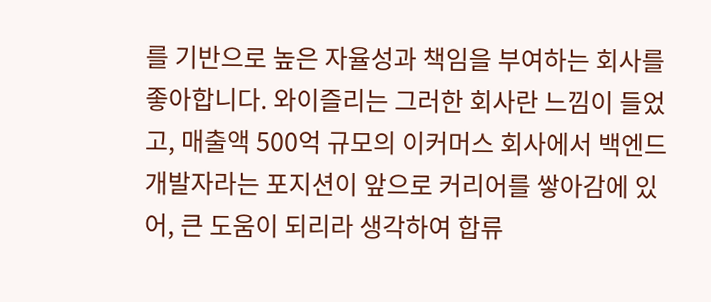를 기반으로 높은 자율성과 책임을 부여하는 회사를 좋아합니다. 와이즐리는 그러한 회사란 느낌이 들었고, 매출액 500억 규모의 이커머스 회사에서 백엔드 개발자라는 포지션이 앞으로 커리어를 쌓아감에 있어, 큰 도움이 되리라 생각하여 합류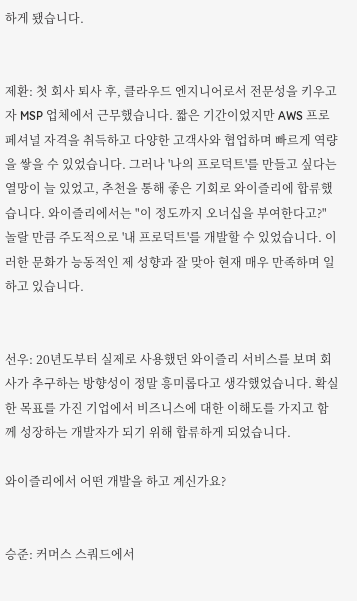하게 됐습니다.


제환: 첫 회사 퇴사 후, 클라우드 엔지니어로서 전문성을 키우고자 MSP 업체에서 근무했습니다. 짧은 기간이었지만 AWS 프로페셔널 자격을 취득하고 다양한 고객사와 협업하며 빠르게 역량을 쌓을 수 있었습니다. 그러나 '나의 프로덕트'를 만들고 싶다는 열망이 늘 있었고, 추천을 통해 좋은 기회로 와이즐리에 합류했습니다. 와이즐리에서는 "이 정도까지 오너십을 부여한다고?" 놀랄 만큼 주도적으로 '내 프로덕트'를 개발할 수 있었습니다. 이러한 문화가 능동적인 제 성향과 잘 맞아 현재 매우 만족하며 일하고 있습니다.


선우: 20년도부터 실제로 사용했던 와이즐리 서비스를 보며 회사가 추구하는 방향성이 정말 흥미롭다고 생각했었습니다. 확실한 목표를 가진 기업에서 비즈니스에 대한 이해도를 가지고 함께 성장하는 개발자가 되기 위해 합류하게 되었습니다.

와이즐리에서 어떤 개발을 하고 계신가요?


승준: 커머스 스쿼드에서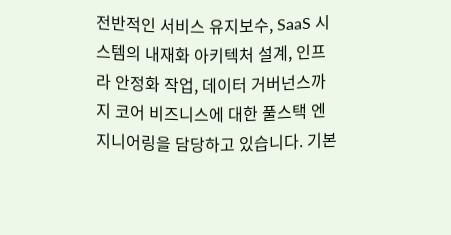전반적인 서비스 유지보수, SaaS 시스템의 내재화 아키텍처 설계, 인프라 안정화 작업, 데이터 거버넌스까지 코어 비즈니스에 대한 풀스택 엔지니어링을 담당하고 있습니다. 기본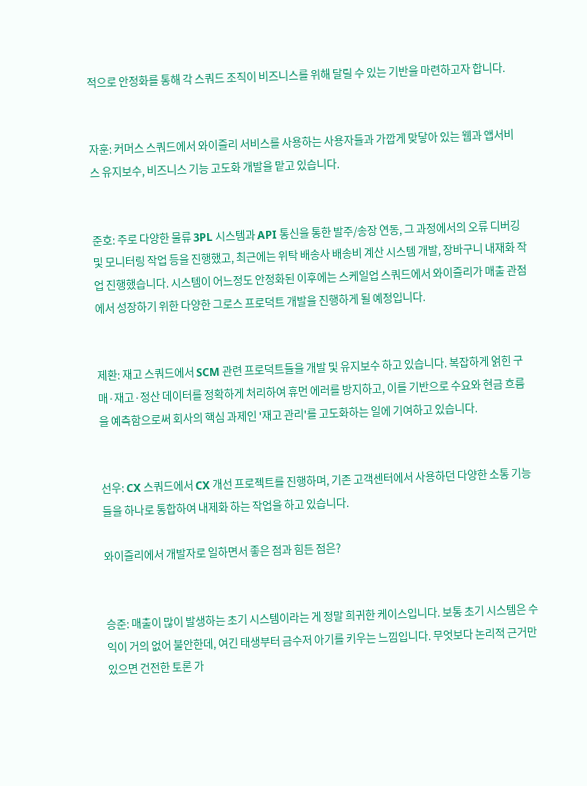적으로 안정화를 통해 각 스쿼드 조직이 비즈니스를 위해 달릴 수 있는 기반을 마련하고자 합니다.


자훈: 커머스 스쿼드에서 와이즐리 서비스를 사용하는 사용자들과 가깝게 맞닿아 있는 웹과 앱서비스 유지보수, 비즈니스 기능 고도화 개발을 맡고 있습니다.


준호: 주로 다양한 물류 3PL 시스템과 API 통신을 통한 발주/송장 연동, 그 과정에서의 오류 디버깅 및 모니터링 작업 등을 진행했고, 최근에는 위탁 배송사 배송비 계산 시스템 개발, 장바구니 내재화 작업 진행했습니다. 시스템이 어느정도 안정화된 이후에는 스케일업 스쿼드에서 와이즐리가 매출 관점에서 성장하기 위한 다양한 그로스 프로덕트 개발을 진행하게 될 예정입니다.


제환: 재고 스쿼드에서 SCM 관련 프로덕트들을 개발 및 유지보수 하고 있습니다. 복잡하게 얽힌 구매·재고·정산 데이터를 정확하게 처리하여 휴먼 에러를 방지하고, 이를 기반으로 수요와 현금 흐름을 예측함으로써 회사의 핵심 과제인 '재고 관리'를 고도화하는 일에 기여하고 있습니다.


선우: CX 스쿼드에서 CX 개선 프로젝트를 진행하며, 기존 고객센터에서 사용하던 다양한 소통 기능들을 하나로 통합하여 내제화 하는 작업을 하고 있습니다.

와이즐리에서 개발자로 일하면서 좋은 점과 힘든 점은?


승준: 매출이 많이 발생하는 초기 시스템이라는 게 정말 희귀한 케이스입니다. 보통 초기 시스템은 수익이 거의 없어 불안한데, 여긴 태생부터 금수저 아기를 키우는 느낌입니다. 무엇보다 논리적 근거만 있으면 건전한 토론 가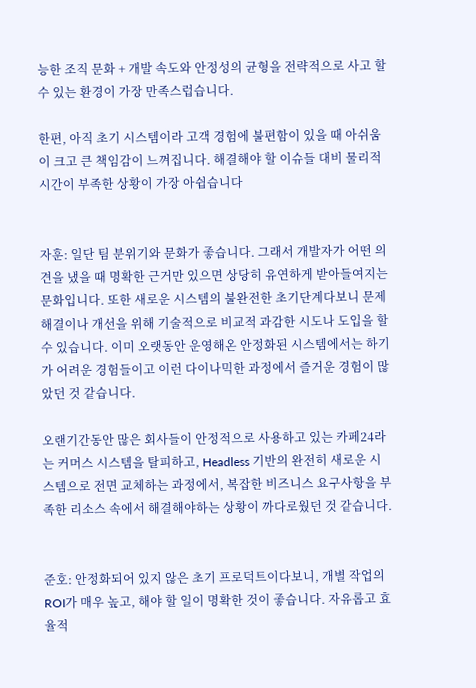능한 조직 문화 + 개발 속도와 안정성의 균형을 전략적으로 사고 할 수 있는 환경이 가장 만족스럽습니다.

한편, 아직 초기 시스템이라 고객 경험에 불편함이 있을 때 아쉬움이 크고 큰 책임감이 느껴집니다. 해결해야 할 이슈들 대비 물리적 시간이 부족한 상황이 가장 아쉽습니다


자훈: 일단 팀 분위기와 문화가 좋습니다. 그래서 개발자가 어떤 의견을 냈을 때 명확한 근거만 있으면 상당히 유연하게 받아들여지는 문화입니다. 또한 새로운 시스템의 불완전한 초기단계다보니 문제해결이나 개선을 위해 기술적으로 비교적 과감한 시도나 도입을 할 수 있습니다. 이미 오랫동안 운영해온 안정화된 시스템에서는 하기가 어려운 경험들이고 이런 다이나믹한 과정에서 즐거운 경험이 많았던 것 같습니다.

오랜기간동안 많은 회사들이 안정적으로 사용하고 있는 카페24라는 커머스 시스템을 탈피하고, Headless 기반의 완전히 새로운 시스템으로 전면 교체하는 과정에서, 복잡한 비즈니스 요구사항을 부족한 리소스 속에서 해결해야하는 상황이 까다로웠던 것 같습니다.


준호: 안정화되어 있지 않은 초기 프로덕트이다보니, 개별 작업의 ROI가 매우 높고, 해야 할 일이 명확한 것이 좋습니다. 자유롭고 효율적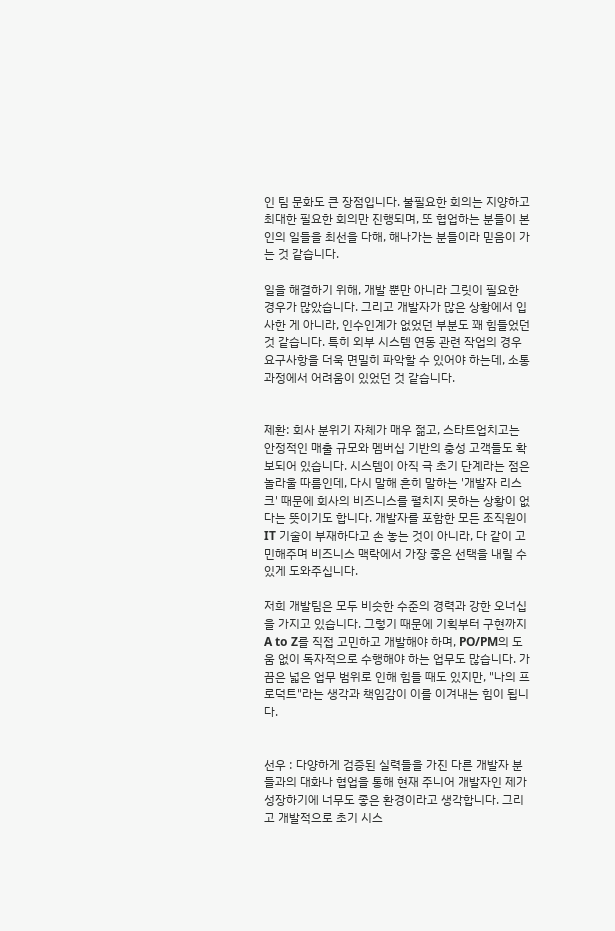인 팀 문화도 큰 장점입니다. 불필요한 회의는 지양하고 최대한 필요한 회의만 진행되며, 또 협업하는 분들이 본인의 일들을 최선을 다해, 해나가는 분들이라 믿음이 가는 것 같습니다.

일을 해결하기 위해, 개발 뿐만 아니라 그릿이 필요한 경우가 많았습니다. 그리고 개발자가 많은 상황에서 입사한 게 아니라, 인수인계가 없었던 부분도 꽤 힘들었던 것 같습니다. 특히 외부 시스템 연동 관련 작업의 경우 요구사항을 더욱 면밀히 파악할 수 있어야 하는데, 소통 과정에서 어려움이 있었던 것 같습니다.


제환: 회사 분위기 자체가 매우 젊고, 스타트업치고는 안정적인 매출 규모와 멤버십 기반의 충성 고객들도 확보되어 있습니다. 시스템이 아직 극 초기 단계라는 점은 놀라울 따름인데, 다시 말해 흔히 말하는 '개발자 리스크' 때문에 회사의 비즈니스를 펼치지 못하는 상황이 없다는 뜻이기도 합니다. 개발자를 포함한 모든 조직원이 IT 기술이 부재하다고 손 놓는 것이 아니라, 다 같이 고민해주며 비즈니스 맥락에서 가장 좋은 선택을 내릴 수 있게 도와주십니다.

저희 개발팀은 모두 비슷한 수준의 경력과 강한 오너십을 가지고 있습니다. 그렇기 때문에 기획부터 구현까지 A to Z를 직접 고민하고 개발해야 하며, PO/PM의 도움 없이 독자적으로 수행해야 하는 업무도 많습니다. 가끔은 넓은 업무 범위로 인해 힘들 때도 있지만, "나의 프로덕트"라는 생각과 책임감이 이를 이겨내는 힘이 됩니다.


선우 : 다양하게 검증된 실력들을 가진 다른 개발자 분들과의 대화나 협업을 통해 현재 주니어 개발자인 제가 성장하기에 너무도 좋은 환경이라고 생각합니다. 그리고 개발적으로 초기 시스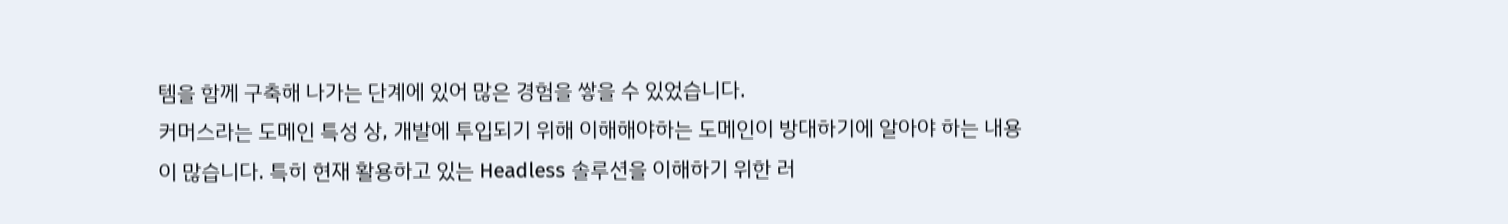템을 함께 구축해 나가는 단계에 있어 많은 경험을 쌓을 수 있었습니다.
커머스라는 도메인 특성 상, 개발에 투입되기 위해 이해해야하는 도메인이 방대하기에 알아야 하는 내용이 많습니다. 특히 현재 활용하고 있는 Headless 솔루션을 이해하기 위한 러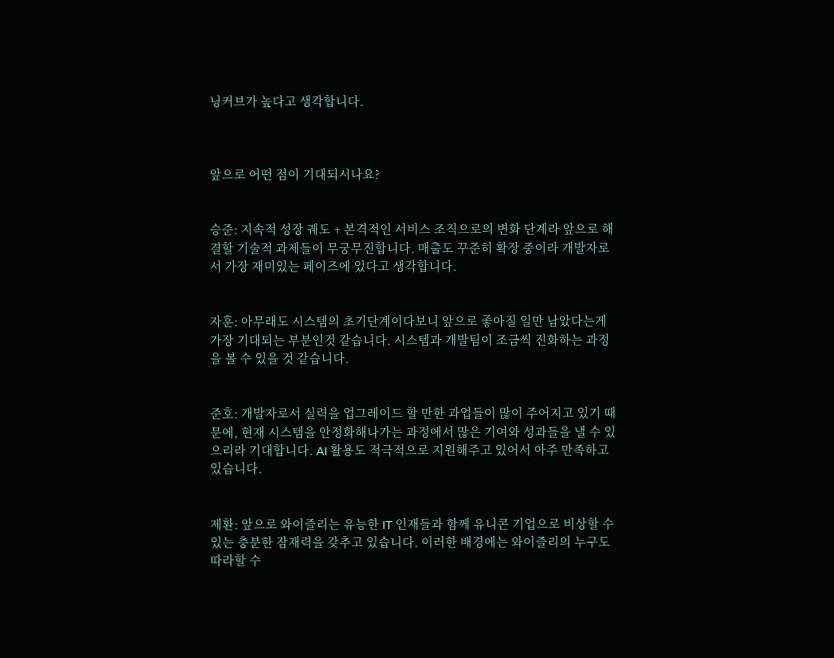닝커브가 높다고 생각합니다.



앞으로 어떤 점이 기대되시나요?


승준: 지속적 성장 궤도 + 본격적인 서비스 조직으로의 변화 단계라 앞으로 해결할 기술적 과제들이 무궁무진합니다. 매출도 꾸준히 확장 중이라 개발자로서 가장 재미있는 페이즈에 있다고 생각합니다.


자훈: 아무래도 시스템의 초기단계이다보니 앞으로 좋아질 일만 남았다는게 가장 기대되는 부분인것 같습니다. 시스템과 개발팀이 조금씩 진화하는 과정을 볼 수 있을 것 같습니다.


준호: 개발자로서 실력을 업그레이드 할 만한 과업들이 많이 주어지고 있기 때문에, 현재 시스템을 안정화해나가는 과정에서 많은 기여와 성과들을 낼 수 있으리라 기대합니다. AI 활용도 적극적으로 지원해주고 있어서 아주 만족하고 있습니다.


제환: 앞으로 와이즐리는 유능한 IT 인재들과 함께 유니콘 기업으로 비상할 수 있는 충분한 잠재력을 갖추고 있습니다. 이러한 배경에는 와이즐리의 누구도 따라할 수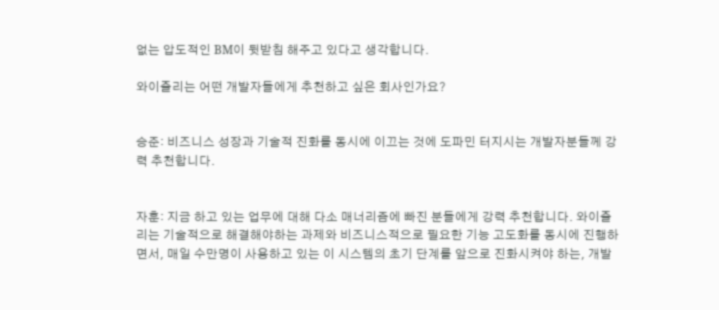없는 압도적인 BM이 뒷받침 해주고 있다고 생각합니다.

와이즐리는 어떤 개발자들에게 추천하고 싶은 회사인가요?


승준: 비즈니스 성장과 기술적 진화를 동시에 이끄는 것에 도파민 터지시는 개발자분들께 강력 추천합니다.


자훈: 지금 하고 있는 업무에 대해 다소 매너리즘에 빠진 분들에게 강력 추천합니다. 와이즐리는 기술적으로 해결해야하는 과제와 비즈니스적으로 필요한 기능 고도화를 동시에 진행하면서, 매일 수만명이 사용하고 있는 이 시스템의 초기 단계를 앞으로 진화시켜야 하는, 개발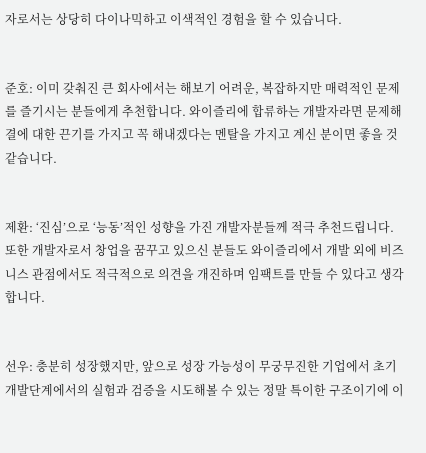자로서는 상당히 다이나믹하고 이색적인 경험을 할 수 있습니다.


준호: 이미 갖춰진 큰 회사에서는 해보기 어려운, 복잡하지만 매력적인 문제를 즐기시는 분들에게 추천합니다. 와이즐리에 합류하는 개발자라면 문제해결에 대한 끈기를 가지고 꼭 해내겠다는 멘탈을 가지고 계신 분이면 좋을 것 같습니다.


제환: ‘진심’으로 ‘능동’적인 성향을 가진 개발자분들께 적극 추천드립니다. 또한 개발자로서 창업을 꿈꾸고 있으신 분들도 와이즐리에서 개발 외에 비즈니스 관점에서도 적극적으로 의견을 개진하며 임팩트를 만들 수 있다고 생각합니다.


선우: 충분히 성장했지만, 앞으로 성장 가능성이 무궁무진한 기업에서 초기 개발단계에서의 실험과 검증을 시도해볼 수 있는 정말 특이한 구조이기에 이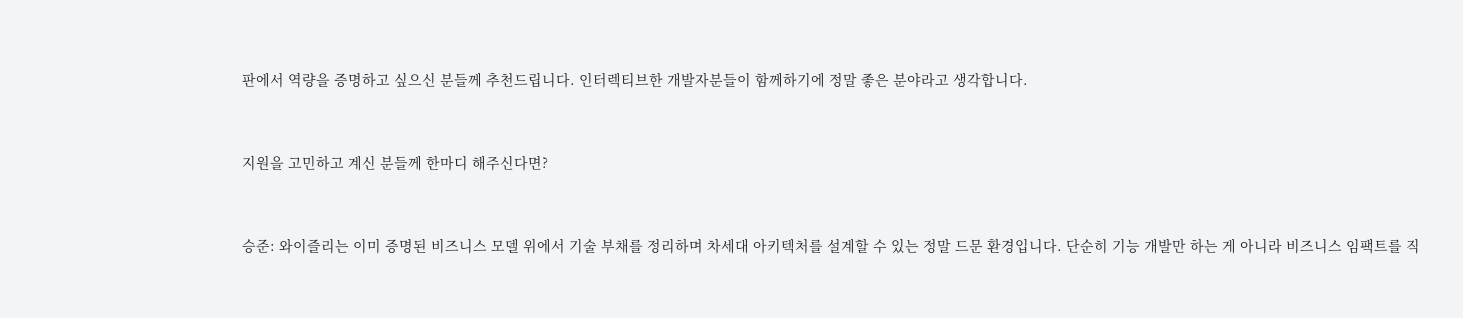판에서 역량을 증명하고 싶으신 분들께 추천드립니다. 인터렉티브한 개발자분들이 함께하기에 정말 좋은 분야라고 생각합니다.


지원을 고민하고 계신 분들께 한마디 해주신다면?


승준: 와이즐리는 이미 증명된 비즈니스 모델 위에서 기술 부채를 정리하며 차세대 아키텍처를 설계할 수 있는 정말 드문 환경입니다. 단순히 기능 개발만 하는 게 아니라 비즈니스 임팩트를 직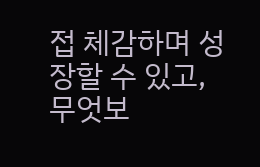접 체감하며 성장할 수 있고, 무엇보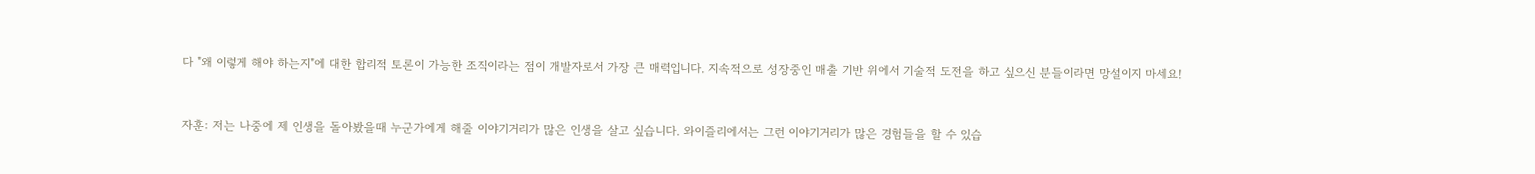다 "왜 이렇게 해야 하는지"에 대한 합리적 토론이 가능한 조직이라는 점이 개발자로서 가장 큰 매력입니다. 지속적으로 성장중인 매출 기반 위에서 기술적 도전을 하고 싶으신 분들이라면 망설이지 마세요!


자훈: 저는 나중에 제 인생을 돌아봤을때 누군가에게 해줄 이야기거리가 많은 인생을 살고 싶습니다. 와이즐리에서는 그런 이야기거리가 많은 경험들을 할 수 있습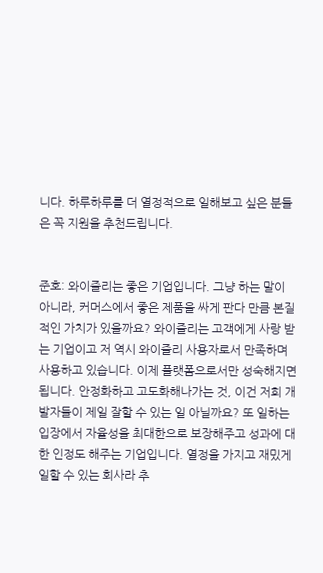니다. 하루하루를 더 열정적으로 일해보고 싶은 분들은 꼭 지원을 추천드립니다.


준호: 와이즐리는 좋은 기업입니다. 그냥 하는 말이 아니라, 커머스에서 좋은 제품을 싸게 판다 만큼 본질적인 가치가 있을까요? 와이즐리는 고객에게 사랑 받는 기업이고 저 역시 와이즐리 사용자로서 만족하며 사용하고 있습니다. 이제 플랫폼으로서만 성숙해지면 됩니다. 안정화하고 고도화해나가는 것, 이건 저희 개발자들이 제일 잘할 수 있는 일 아닐까요? 또 일하는 입장에서 자율성을 최대한으로 보장해주고 성과에 대한 인정도 해주는 기업입니다. 열정을 가지고 재밌게 일할 수 있는 회사라 추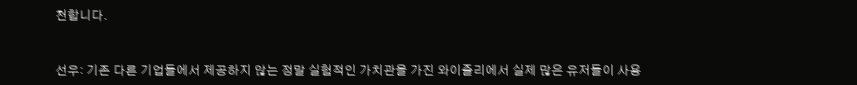천합니다.


선우: 기존 다른 기업들에서 제공하지 않는 정말 실험적인 가치관을 가진 와이즐리에서 실제 많은 유저들이 사용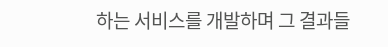하는 서비스를 개발하며 그 결과들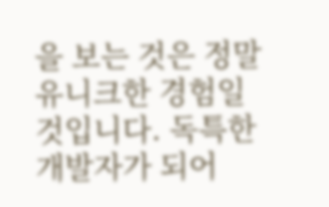을 보는 것은 정말 유니크한 경험일 것입니다. 독특한 개발자가 되어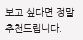보고 싶다면 정말 추천드립니다.